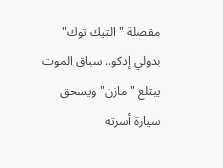مقصلة "التيك توك" بدولي إدكو.. سباق الموت يبتلع "مازن" ويسحق سيارة أسرته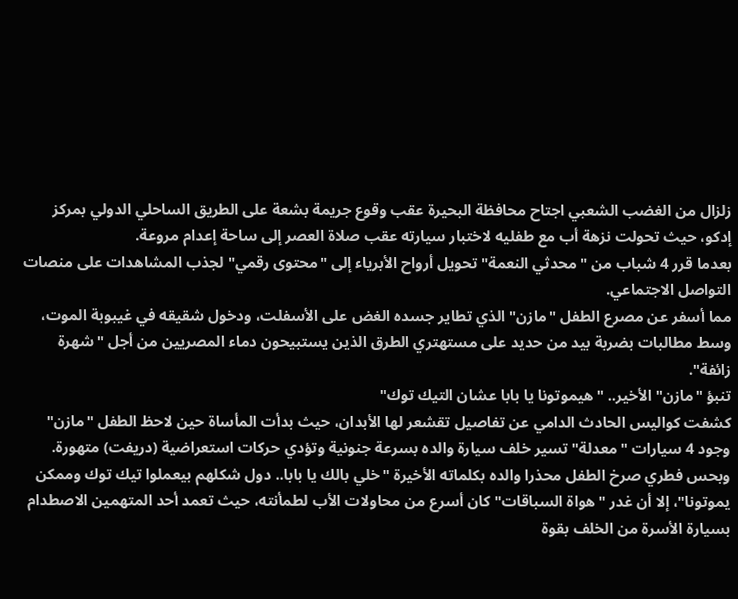زلزال من الغضب الشعبي اجتاح محافظة البحيرة عقب وقوع جريمة بشعة على الطريق الساحلي الدولي بمركز إدكو، حيث تحولت نزهة أب مع طفليه لاختبار سيارته عقب صلاة العصر إلى ساحة إعدام مروعة.
بعدما قرر 4 شباب من "محدثي النعمة" تحويل أرواح الأبرياء إلى "محتوى رقمي" لجذب المشاهدات على منصات التواصل الاجتماعي.
مما أسفر عن مصرع الطفل "مازن" الذي تطاير جسده الغض على الأسفلت، ودخول شقيقه في غيبوبة الموت، وسط مطالبات بضربة بيد من حديد على مستهتري الطرق الذين يستبيحون دماء المصريين من أجل "شهرة زائفة".
تنبؤ "مازن" الأخير.. "هيموتونا يا بابا عشان التيك توك"
كشفت كواليس الحادث الدامي عن تفاصيل تقشعر لها الأبدان، حيث بدأت المأساة حين لاحظ الطفل "مازن" وجود 4 سيارات "معدلة" تسير خلف سيارة والده بسرعة جنونية وتؤدي حركات استعراضية (دريفت) متهورة.
وبحس فطري صرخ الطفل محذرا والده بكلماته الأخيرة "خلي بالك يا بابا.. دول شكلهم بيعملوا تيك توك وممكن يموتونا"، إلا أن غدر "هواة السباقات" كان أسرع من محاولات الأب لطمأنته، حيث تعمد أحد المتهمين الاصطدام بسيارة الأسرة من الخلف بقوة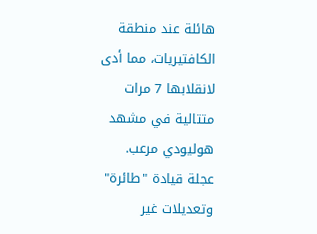هائلة عند منطقة الكافتيريات، مما أدى لانقلابها 7 مرات متتالية في مشهد هوليودي مرعب.
عجلة قيادة "طائرة" وتعديلات غير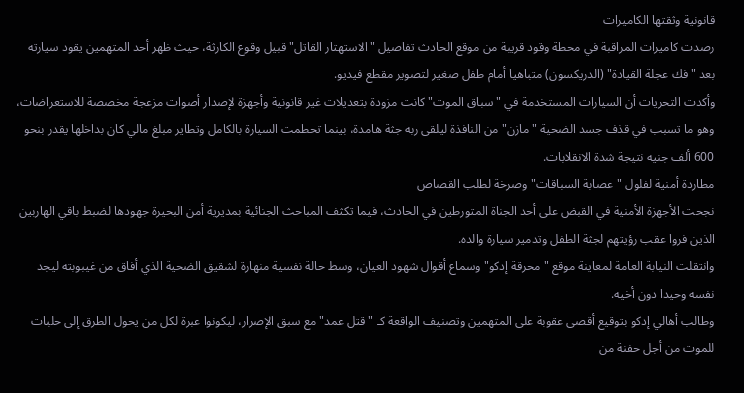قانونية وثقتها الكاميرات
رصدت كاميرات المراقبة في محطة وقود قريبة من موقع الحادث تفاصيل "الاستهتار القاتل" قبيل وقوع الكارثة، حيث ظهر أحد المتهمين يقود سيارته بعد "فك عجلة القيادة" (الدريكسون) متباهيا أمام طفل صغير لتصوير مقطع فيديو.
وأكدت التحريات أن السيارات المستخدمة في "سباق الموت" كانت مزودة بتعديلات غير قانونية وأجهزة لإصدار أصوات مزعجة مخصصة للاستعراضات، وهو ما تسبب في قذف جسد الضحية "مازن" من النافذة ليلقى ربه جثة هامدة، بينما تحطمت السيارة بالكامل وتطاير مبلغ مالي كان بداخلها يقدر بنحو 600 ألف جنيه نتيجة شدة الانقلابات.
مطاردة أمنية لفلول "عصابة السباقات" وصرخة لطلب القصاص
نجحت الأجهزة الأمنية في القبض على أحد الجناة المتورطين في الحادث، فيما تكثف المباحث الجنائية بمديرية أمن البحيرة جهودها لضبط باقي الهاربين الذين فروا عقب رؤيتهم لجثة الطفل وتدمير سيارة والده.
وانتقلت النيابة العامة لمعاينة موقع "محرقة إدكو" وسماع أقوال شهود العيان، وسط حالة نفسية منهارة لشقيق الضحية الذي أفاق من غيبوبته ليجد نفسه وحيدا دون أخيه.
وطالب أهالي إدكو بتوقيع أقصى عقوبة على المتهمين وتصنيف الواقعة كـ "قتل عمد" مع سبق الإصرار، ليكونوا عبرة لكل من يحول الطرق إلى حلبات للموت من أجل حفنة من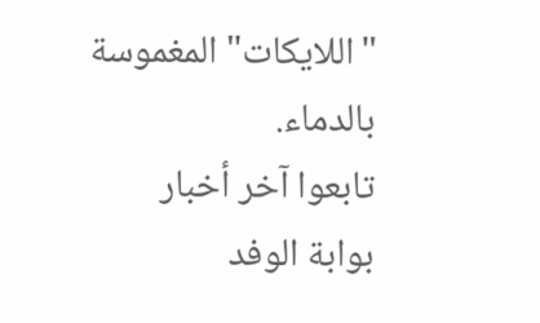"اللايكات" المغموسة بالدماء.
تابعوا آخر أخبار بوابة الوفد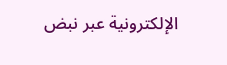الإلكترونية عبر نبض